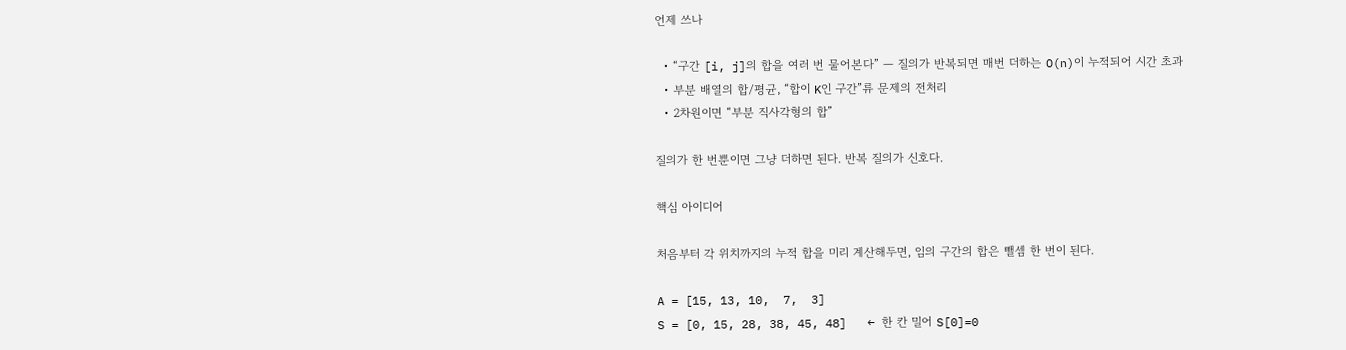언제 쓰나

  • “구간 [i, j]의 합을 여러 번 물어본다” — 질의가 반복되면 매번 더하는 O(n)이 누적되어 시간 초과
  • 부분 배열의 합/평균, “합이 K인 구간”류 문제의 전처리
  • 2차원이면 “부분 직사각형의 합”

질의가 한 번뿐이면 그냥 더하면 된다. 반복 질의가 신호다.

핵심 아이디어

처음부터 각 위치까지의 누적 합을 미리 계산해두면, 임의 구간의 합은 뺄셈 한 번이 된다.

A = [15, 13, 10,  7,  3]
S = [0, 15, 28, 38, 45, 48]   ← 한 칸 밀어 S[0]=0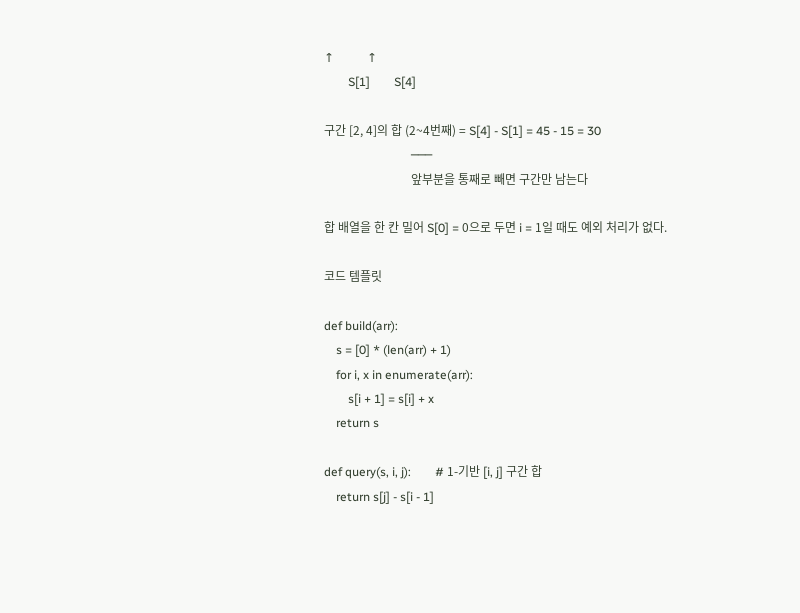↑           ↑
        S[1]        S[4]

구간 [2, 4]의 합 (2~4번째) = S[4] - S[1] = 45 - 15 = 30
                             ───
                             앞부분을 통째로 빼면 구간만 남는다

합 배열을 한 칸 밀어 S[0] = 0으로 두면 i = 1일 때도 예외 처리가 없다.

코드 템플릿

def build(arr):
    s = [0] * (len(arr) + 1)
    for i, x in enumerate(arr):
        s[i + 1] = s[i] + x
    return s

def query(s, i, j):        # 1-기반 [i, j] 구간 합
    return s[j] - s[i - 1]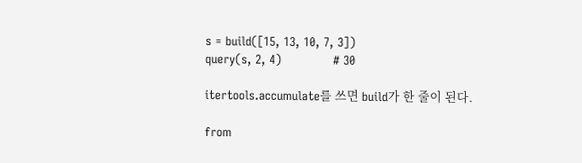s = build([15, 13, 10, 7, 3])
query(s, 2, 4)             # 30

itertools.accumulate를 쓰면 build가 한 줄이 된다.

from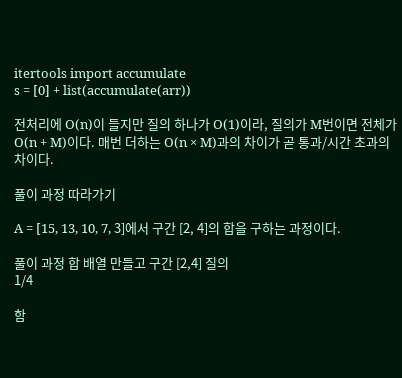itertools import accumulate
s = [0] + list(accumulate(arr))

전처리에 O(n)이 들지만 질의 하나가 O(1)이라, 질의가 M번이면 전체가 O(n + M)이다. 매번 더하는 O(n × M)과의 차이가 곧 통과/시간 초과의 차이다.

풀이 과정 따라가기

A = [15, 13, 10, 7, 3]에서 구간 [2, 4]의 합을 구하는 과정이다.

풀이 과정 합 배열 만들고 구간 [2,4] 질의
1/4

함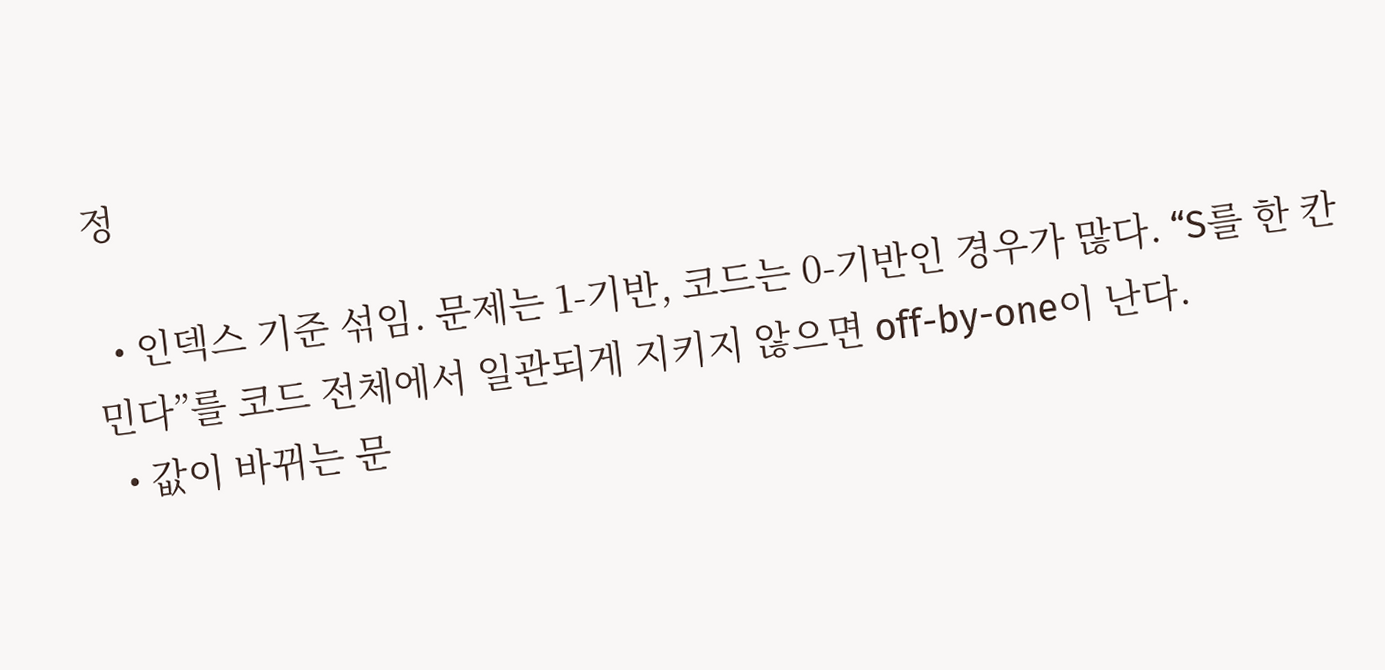정

  • 인덱스 기준 섞임. 문제는 1-기반, 코드는 0-기반인 경우가 많다. “S를 한 칸 민다”를 코드 전체에서 일관되게 지키지 않으면 off-by-one이 난다.
  • 값이 바뀌는 문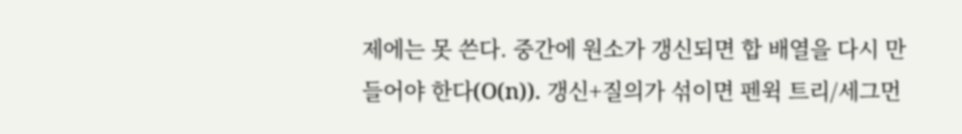제에는 못 쓴다. 중간에 원소가 갱신되면 합 배열을 다시 만들어야 한다(O(n)). 갱신+질의가 섞이면 펜윅 트리/세그먼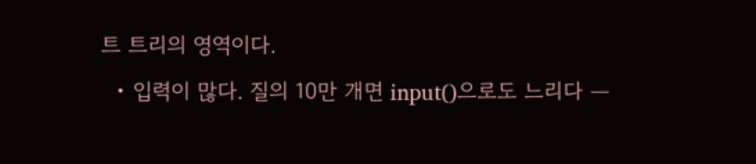트 트리의 영역이다.
  • 입력이 많다. 질의 10만 개면 input()으로도 느리다 —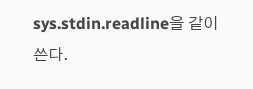sys.stdin.readline을 같이 쓴다.